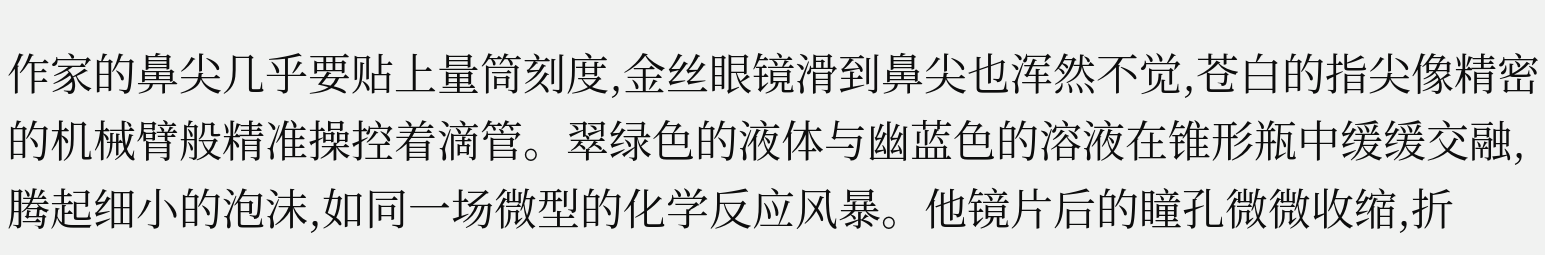作家的鼻尖几乎要贴上量筒刻度,金丝眼镜滑到鼻尖也浑然不觉,苍白的指尖像精密的机械臂般精准操控着滴管。翠绿色的液体与幽蓝色的溶液在锥形瓶中缓缓交融,腾起细小的泡沫,如同一场微型的化学反应风暴。他镜片后的瞳孔微微收缩,折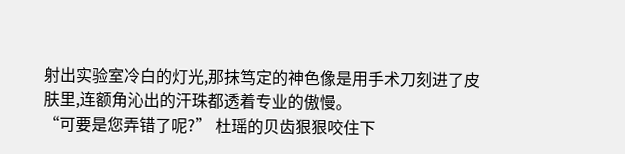射出实验室冷白的灯光,那抹笃定的神色像是用手术刀刻进了皮肤里,连额角沁出的汗珠都透着专业的傲慢。
“可要是您弄错了呢?” 杜瑶的贝齿狠狠咬住下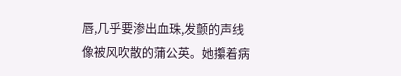唇,几乎要渗出血珠,发颤的声线像被风吹散的蒲公英。她攥着病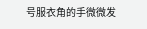号服衣角的手微微发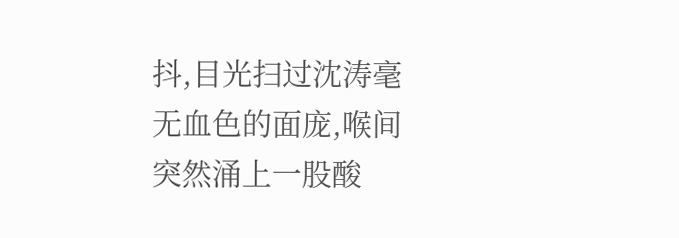抖,目光扫过沈涛毫无血色的面庞,喉间突然涌上一股酸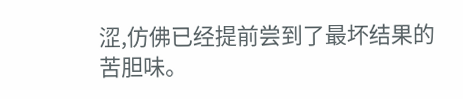涩,仿佛已经提前尝到了最坏结果的苦胆味。